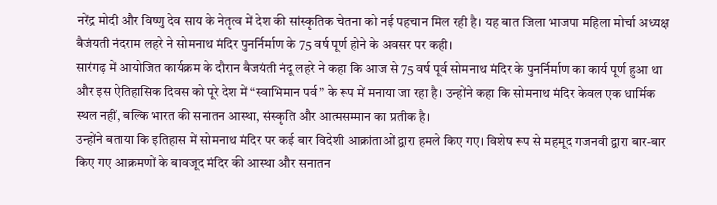नरेंद्र मोदी और विष्णु देव साय के नेतृत्व में देश की सांस्कृतिक चेतना को नई पहचान मिल रही है। यह बात जिला भाजपा महिला मोर्चा अध्यक्ष बैजंयती नंदराम लहरे ने सोमनाथ मंदिर पुनर्निर्माण के 75 वर्ष पूर्ण होने के अवसर पर कही।
सारंगढ़ में आयोजित कार्यक्रम के दौरान बैजयंती नंदू लहरे ने कहा कि आज से 75 वर्ष पूर्व सोमनाथ मंदिर के पुनर्निर्माण का कार्य पूर्ण हुआ था और इस ऐतिहासिक दिवस को पूरे देश में “स्वाभिमान पर्व” के रूप में मनाया जा रहा है। उन्होंने कहा कि सोमनाथ मंदिर केवल एक धार्मिक स्थल नहीं, बल्कि भारत की सनातन आस्था, संस्कृति और आत्मसम्मान का प्रतीक है।
उन्होंने बताया कि इतिहास में सोमनाथ मंदिर पर कई बार विदेशी आक्रांताओं द्वारा हमले किए गए। विशेष रूप से महमूद गजनवी द्वारा बार-बार किए गए आक्रमणों के बावजूद मंदिर की आस्था और सनातन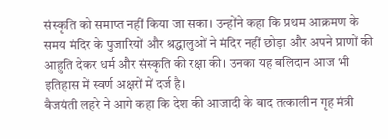संस्कृति को समाप्त नहीं किया जा सका। उन्होंने कहा कि प्रथम आक्रमण के समय मंदिर के पुजारियों और श्रद्धालुओं ने मंदिर नहीं छोड़ा और अपने प्राणों की आहुति देकर धर्म और संस्कृति की रक्षा की। उनका यह बलिदान आज भी इतिहास में स्वर्ण अक्षरों में दर्ज है।
बैजयंती लहरे ने आगे कहा कि देश की आजादी के बाद तत्कालीन गृह मंत्री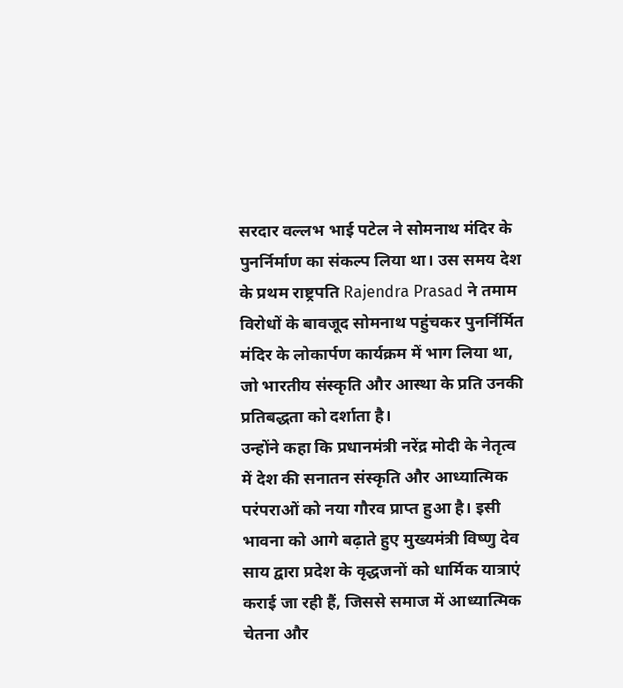सरदार वल्लभ भाई पटेल ने सोमनाथ मंदिर के पुनर्निर्माण का संकल्प लिया था। उस समय देश के प्रथम राष्ट्रपति Rajendra Prasad ने तमाम विरोधों के बावजूद सोमनाथ पहुंचकर पुनर्निर्मित मंदिर के लोकार्पण कार्यक्रम में भाग लिया था, जो भारतीय संस्कृति और आस्था के प्रति उनकी प्रतिबद्धता को दर्शाता है।
उन्होंने कहा कि प्रधानमंत्री नरेंद्र मोदी के नेतृत्व में देश की सनातन संस्कृति और आध्यात्मिक परंपराओं को नया गौरव प्राप्त हुआ है। इसी भावना को आगे बढ़ाते हुए मुख्यमंत्री विष्णु देव साय द्वारा प्रदेश के वृद्धजनों को धार्मिक यात्राएं कराई जा रही हैं, जिससे समाज में आध्यात्मिक चेतना और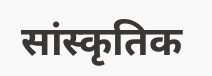सांस्कृतिक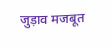जुड़ाव मजबूत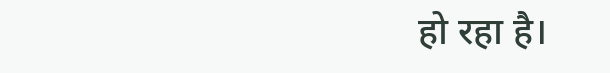हो रहा है।